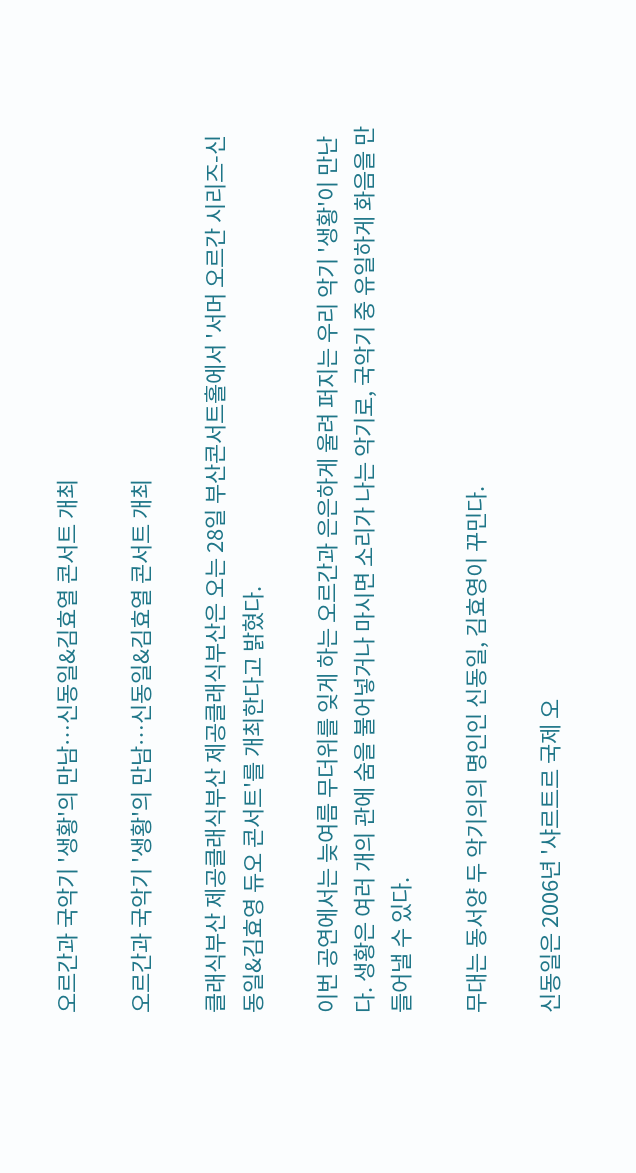오르간과 국악기 '생황'의 만남…신동일&김효열 콘서트 개최

오르간과 국악기 '생황'의 만남…신동일&김효열 콘서트 개최

클래식부산 제공클래식부산 제공클래식부산은 오는 28일 부산콘서트홀에서 '서머 오르간 시리즈-신동일&김효영 듀오 콘서트'를 개최한다고 밝혔다.

이번 공연에서는 늦여름 무더위를 잊게 하는 오르간과 은은하게 울려 퍼지는 우리 악기 '생황'이 만난다. 생황은 여러 개의 관에 숨을 불어넣거나 마시면 소리가 나는 악기로, 국악기 중 유일하게 화음을 만들어낼 수 있다.

무대는 동서양 두 악기의의 명인인 신동일, 김효영이 꾸민다.

신동일은 2006년 '샤르트르 국제 오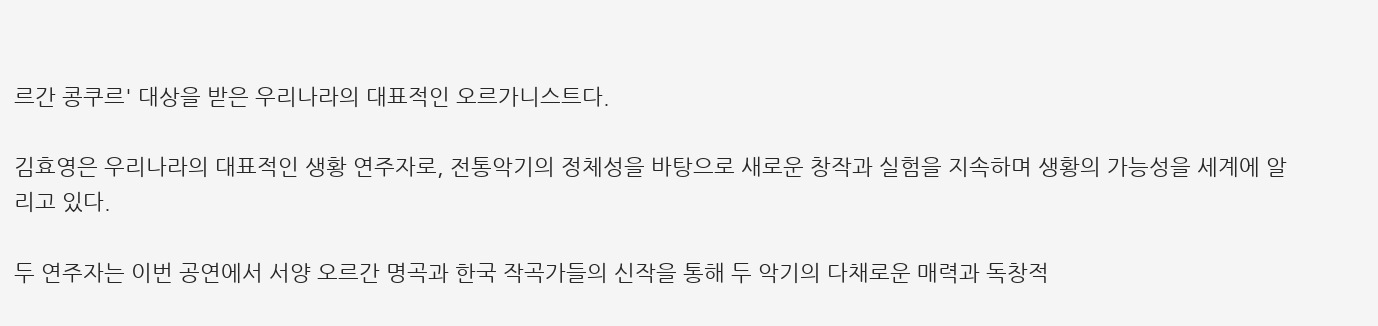르간 콩쿠르' 대상을 받은 우리나라의 대표적인 오르가니스트다.

김효영은 우리나라의 대표적인 생황 연주자로, 전통악기의 정체성을 바탕으로 새로운 창작과 실험을 지속하며 생황의 가능성을 세계에 알리고 있다.

두 연주자는 이번 공연에서 서양 오르간 명곡과 한국 작곡가들의 신작을 통해 두 악기의 다채로운 매력과 독창적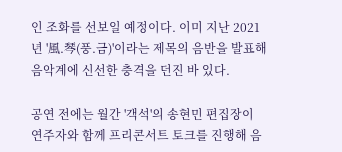인 조화를 선보일 예정이다. 이미 지난 2021년 '風.琴(풍.금)'이라는 제목의 음반을 발표해 음악계에 신선한 충격을 던진 바 있다.

공연 전에는 월간 '객석'의 송현민 편집장이 연주자와 함께 프리콘서트 토크를 진행해 음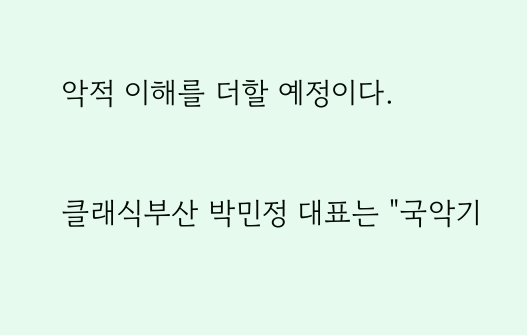악적 이해를 더할 예정이다.

클래식부산 박민정 대표는 "국악기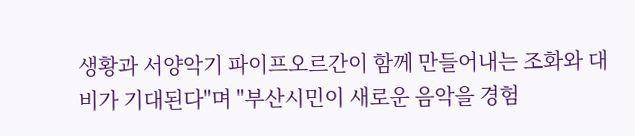생황과 서양악기 파이프오르간이 함께 만들어내는 조화와 대비가 기대된다"며 "부산시민이 새로운 음악을 경험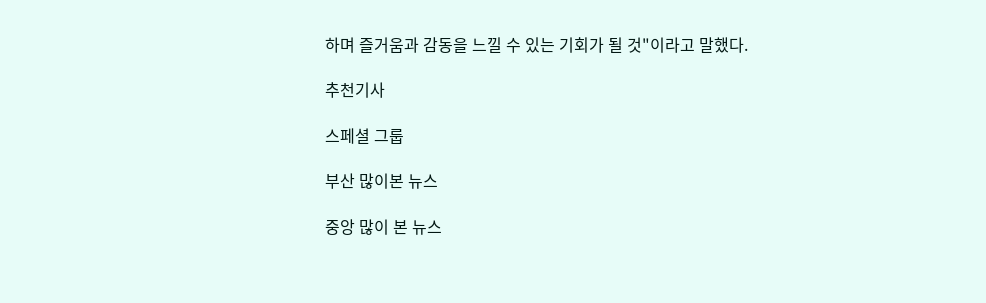하며 즐거움과 감동을 느낄 수 있는 기회가 될 것"이라고 말했다.

추천기사

스페셜 그룹

부산 많이본 뉴스

중앙 많이 본 뉴스